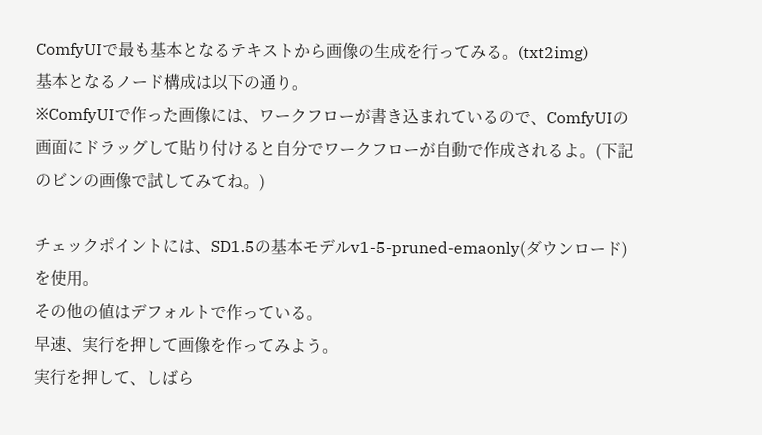ComfyUIで最も基本となるテキストから画像の生成を行ってみる。(txt2img)
基本となるノード構成は以下の通り。
※ComfyUIで作った画像には、ワークフローが書き込まれているので、ComfyUIの画面にドラッグして貼り付けると自分でワークフローが自動で作成されるよ。(下記のビンの画像で試してみてね。)

チェックポイントには、SD1.5の基本モデルv1-5-pruned-emaonly(ダウンロード)を使用。
その他の値はデフォルトで作っている。
早速、実行を押して画像を作ってみよう。
実行を押して、しばら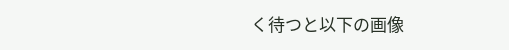く待つと以下の画像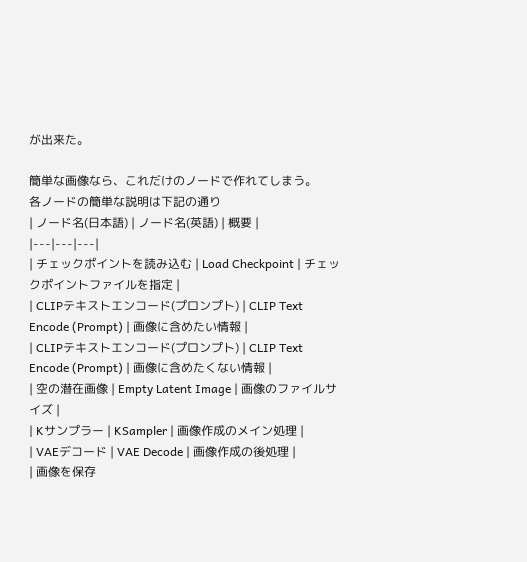が出来た。

簡単な画像なら、これだけのノードで作れてしまう。
各ノードの簡単な説明は下記の通り
| ノード名(日本語) | ノード名(英語) | 概要 |
|---|---|---|
| チェックポイントを読み込む | Load Checkpoint | チェックポイントファイルを指定 |
| CLIPテキストエンコード(プロンプト) | CLIP Text Encode (Prompt) | 画像に含めたい情報 |
| CLIPテキストエンコード(プロンプト) | CLIP Text Encode (Prompt) | 画像に含めたくない情報 |
| 空の潜在画像 | Empty Latent Image | 画像のファイルサイズ |
| Kサンプラー | KSampler | 画像作成のメイン処理 |
| VAEデコード | VAE Decode | 画像作成の後処理 |
| 画像を保存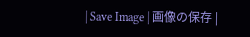| Save Image | 画像の保存 |